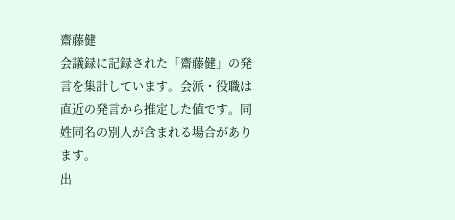齋藤健
会議録に記録された「齋藤健」の発言を集計しています。会派・役職は直近の発言から推定した値です。同姓同名の別人が含まれる場合があります。
出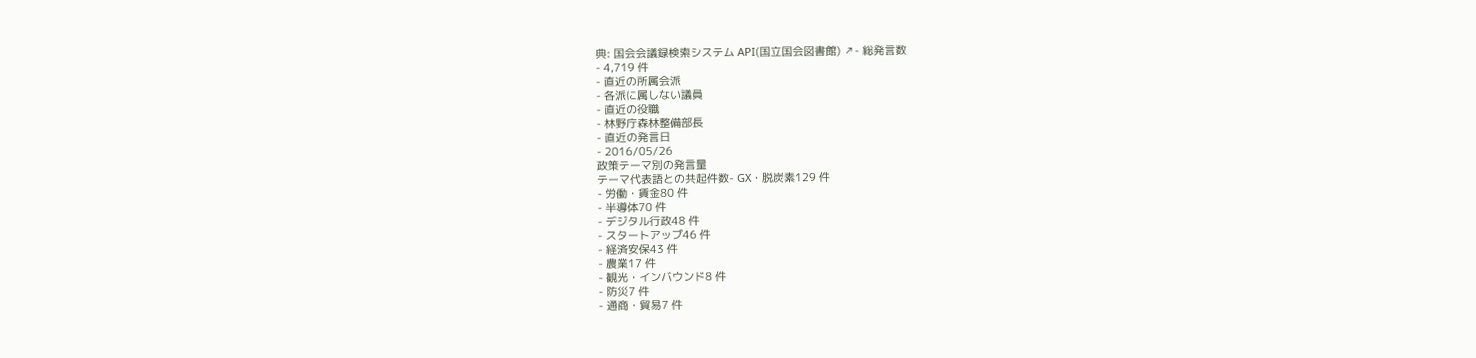典: 国会会議録検索システム API(国立国会図書館) ↗- 総発言数
- 4,719 件
- 直近の所属会派
- 各派に属しない議員
- 直近の役職
- 林野庁森林整備部長
- 直近の発言日
- 2016/05/26
政策テーマ別の発言量
テーマ代表語との共起件数- GX・脱炭素129 件
- 労働・賃金80 件
- 半導体70 件
- デジタル行政48 件
- スタートアップ46 件
- 経済安保43 件
- 農業17 件
- 観光・インバウンド8 件
- 防災7 件
- 通商・貿易7 件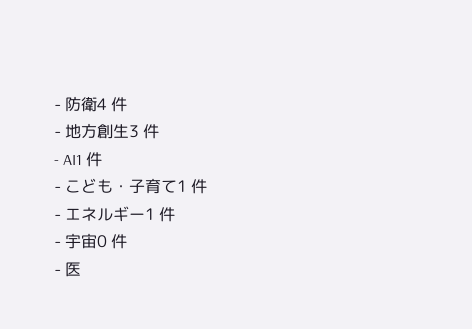- 防衛4 件
- 地方創生3 件
- AI1 件
- こども・子育て1 件
- エネルギー1 件
- 宇宙0 件
- 医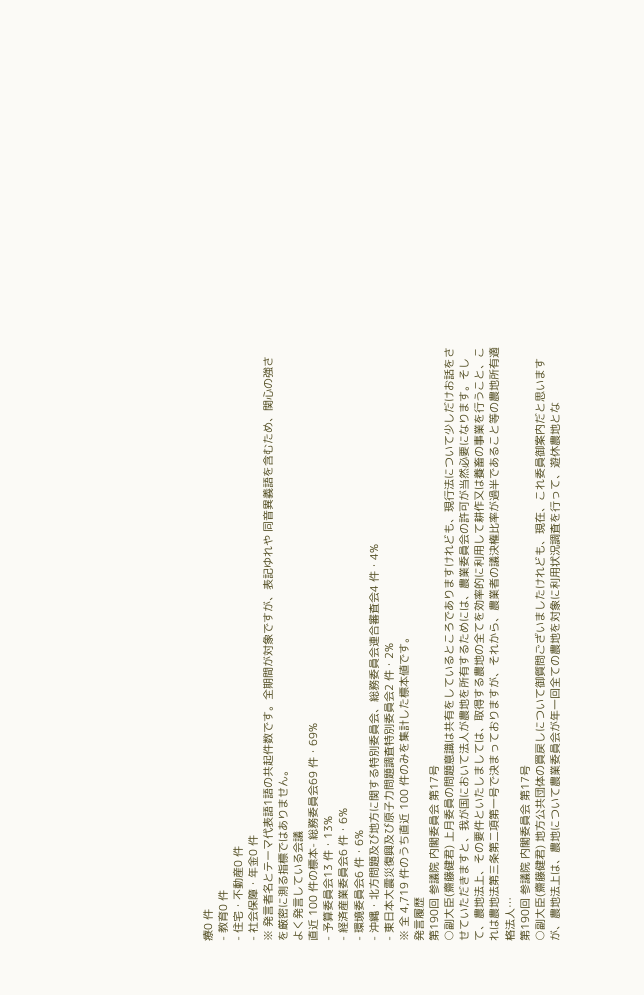療0 件
- 教育0 件
- 住宅・不動産0 件
- 社会保障・年金0 件
※ 発言者名とテーマ代表語1語の共起件数です。全期間が対象ですが、表記ゆれや 同音異義語を含むため、関心の強さを厳密に測る指標ではありません。
よく発言している会議
直近 100 件の標本- 総務委員会69 件・69%
- 予算委員会13 件・13%
- 経済産業委員会6 件・6%
- 環境委員会6 件・6%
- 沖縄・北方問題及び地方に関する特別委員会、総務委員会連合審査会4 件・4%
- 東日本大震災復興及び原子力問題調査特別委員会2 件・2%
※ 全 4,719 件のうち直近 100 件のみを集計した標本値です。
発言履歴
第190回 参議院 内閣委員会 第17号
○副大臣(齋藤健君) 上月委員の問題意識は共有をしているところでありますけれども、現行法について少しだけお話をさせていただきますと、我が国において法人が農地を所有するためには、農業委員会の許可が当然必要になります。そして、農地法上、その要件といたしましては、取得する農地の全てを効率的に利用して耕作又は養畜の事業を行うこと、これは農地法第三条第二項第一号で決まっておりますが、それから、農業者の議決権比率が過半であること等の農地所有適格法人…
第190回 参議院 内閣委員会 第17号
○副大臣(齋藤健君) 地方公共団体の買戻しについて御質問ございましたけれども、現在、これ委員御案内だと思いますが、農地法上は、農地について農業委員会が年一回全ての農地を対象に利用状況調査を行って、遊休農地とな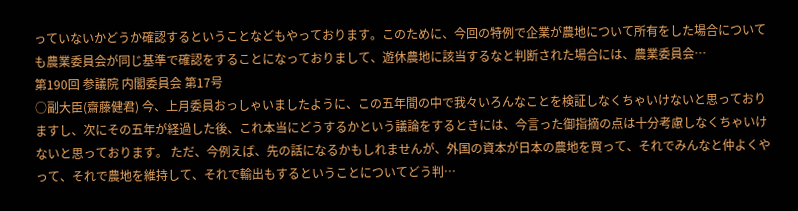っていないかどうか確認するということなどもやっております。このために、今回の特例で企業が農地について所有をした場合についても農業委員会が同じ基準で確認をすることになっておりまして、遊休農地に該当するなと判断された場合には、農業委員会…
第190回 参議院 内閣委員会 第17号
○副大臣(齋藤健君) 今、上月委員おっしゃいましたように、この五年間の中で我々いろんなことを検証しなくちゃいけないと思っておりますし、次にその五年が経過した後、これ本当にどうするかという議論をするときには、今言った御指摘の点は十分考慮しなくちゃいけないと思っております。 ただ、今例えば、先の話になるかもしれませんが、外国の資本が日本の農地を買って、それでみんなと仲よくやって、それで農地を維持して、それで輸出もするということについてどう判…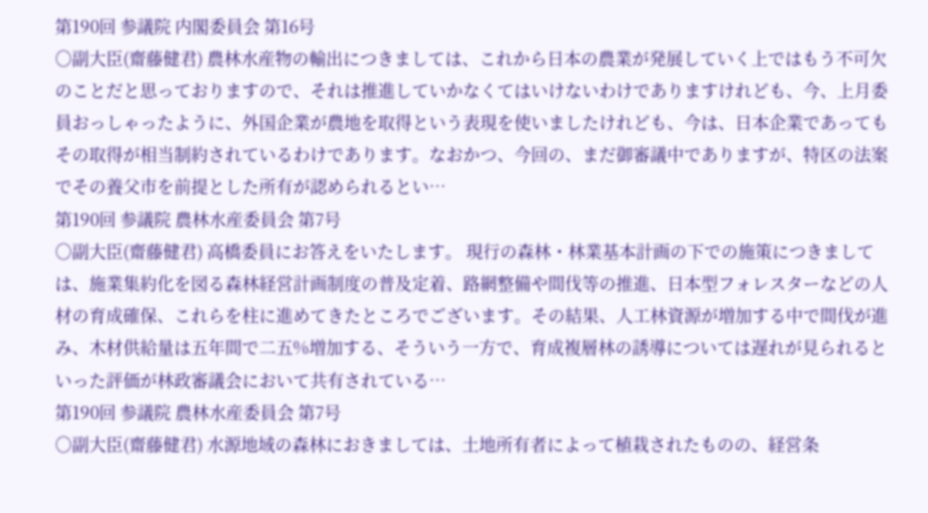第190回 参議院 内閣委員会 第16号
○副大臣(齋藤健君) 農林水産物の輸出につきましては、これから日本の農業が発展していく上ではもう不可欠のことだと思っておりますので、それは推進していかなくてはいけないわけでありますけれども、今、上月委員おっしゃったように、外国企業が農地を取得という表現を使いましたけれども、今は、日本企業であってもその取得が相当制約されているわけであります。なおかつ、今回の、まだ御審議中でありますが、特区の法案でその養父市を前提とした所有が認められるとい…
第190回 参議院 農林水産委員会 第7号
○副大臣(齋藤健君) 高橋委員にお答えをいたします。 現行の森林・林業基本計画の下での施策につきましては、施業集約化を図る森林経営計画制度の普及定着、路網整備や間伐等の推進、日本型フォレスターなどの人材の育成確保、これらを柱に進めてきたところでございます。その結果、人工林資源が増加する中で間伐が進み、木材供給量は五年間で二五%増加する、そういう一方で、育成複層林の誘導については遅れが見られるといった評価が林政審議会において共有されている…
第190回 参議院 農林水産委員会 第7号
○副大臣(齋藤健君) 水源地域の森林におきましては、土地所有者によって植栽されたものの、経営条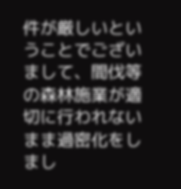件が厳しいということでございまして、間伐等の森林施業が適切に行われないまま過密化をしまし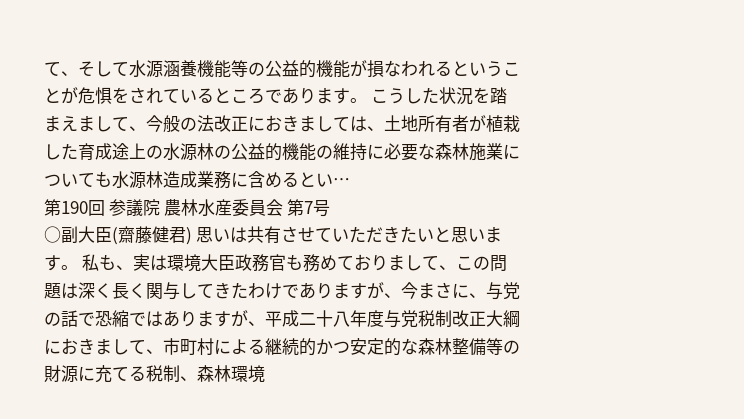て、そして水源涵養機能等の公益的機能が損なわれるということが危惧をされているところであります。 こうした状況を踏まえまして、今般の法改正におきましては、土地所有者が植栽した育成途上の水源林の公益的機能の維持に必要な森林施業についても水源林造成業務に含めるとい…
第190回 参議院 農林水産委員会 第7号
○副大臣(齋藤健君) 思いは共有させていただきたいと思います。 私も、実は環境大臣政務官も務めておりまして、この問題は深く長く関与してきたわけでありますが、今まさに、与党の話で恐縮ではありますが、平成二十八年度与党税制改正大綱におきまして、市町村による継続的かつ安定的な森林整備等の財源に充てる税制、森林環境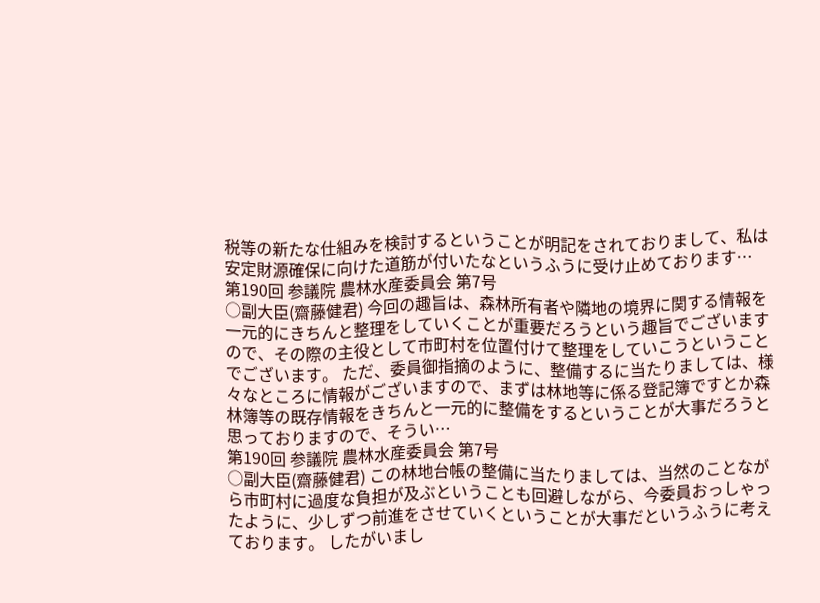税等の新たな仕組みを検討するということが明記をされておりまして、私は安定財源確保に向けた道筋が付いたなというふうに受け止めております…
第190回 参議院 農林水産委員会 第7号
○副大臣(齋藤健君) 今回の趣旨は、森林所有者や隣地の境界に関する情報を一元的にきちんと整理をしていくことが重要だろうという趣旨でございますので、その際の主役として市町村を位置付けて整理をしていこうということでございます。 ただ、委員御指摘のように、整備するに当たりましては、様々なところに情報がございますので、まずは林地等に係る登記簿ですとか森林簿等の既存情報をきちんと一元的に整備をするということが大事だろうと思っておりますので、そうい…
第190回 参議院 農林水産委員会 第7号
○副大臣(齋藤健君) この林地台帳の整備に当たりましては、当然のことながら市町村に過度な負担が及ぶということも回避しながら、今委員おっしゃったように、少しずつ前進をさせていくということが大事だというふうに考えております。 したがいまし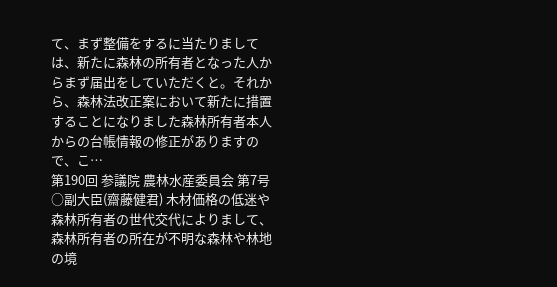て、まず整備をするに当たりましては、新たに森林の所有者となった人からまず届出をしていただくと。それから、森林法改正案において新たに措置することになりました森林所有者本人からの台帳情報の修正がありますので、こ…
第190回 参議院 農林水産委員会 第7号
○副大臣(齋藤健君) 木材価格の低迷や森林所有者の世代交代によりまして、森林所有者の所在が不明な森林や林地の境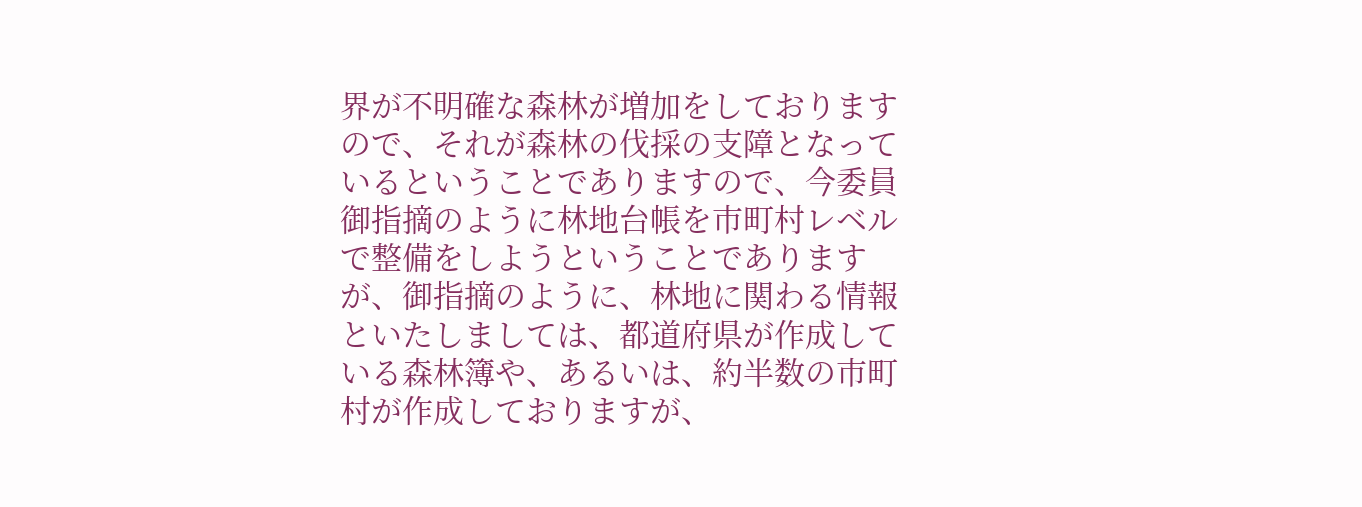界が不明確な森林が増加をしておりますので、それが森林の伐採の支障となっているということでありますので、今委員御指摘のように林地台帳を市町村レベルで整備をしようということでありますが、御指摘のように、林地に関わる情報といたしましては、都道府県が作成している森林簿や、あるいは、約半数の市町村が作成しておりますが、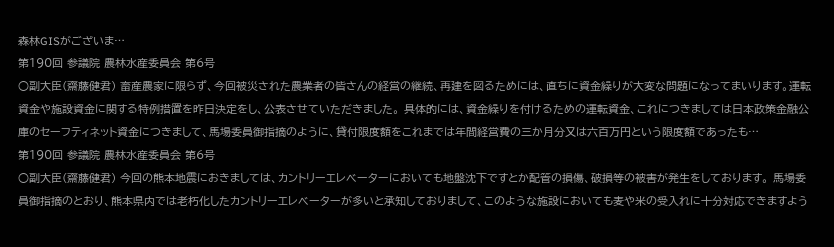森林GISがございま…
第190回 参議院 農林水産委員会 第6号
○副大臣(齋藤健君) 畜産農家に限らず、今回被災された農業者の皆さんの経営の継続、再建を図るためには、直ちに資金繰りが大変な問題になってまいります。運転資金や施設資金に関する特例措置を昨日決定をし、公表させていただきました。 具体的には、資金繰りを付けるための運転資金、これにつきましては日本政策金融公庫のセーフティネット資金につきまして、馬場委員御指摘のように、貸付限度額をこれまでは年間経営費の三か月分又は六百万円という限度額であったも…
第190回 参議院 農林水産委員会 第6号
○副大臣(齋藤健君) 今回の熊本地震におきましては、カントリーエレベーターにおいても地盤沈下ですとか配管の損傷、破損等の被害が発生をしております。 馬場委員御指摘のとおり、熊本県内では老朽化したカントリーエレベーターが多いと承知しておりまして、このような施設においても麦や米の受入れに十分対応できますよう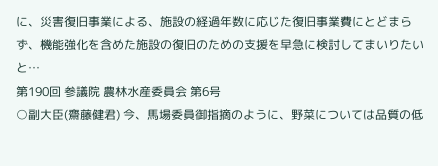に、災害復旧事業による、施設の経過年数に応じた復旧事業費にとどまらず、機能強化を含めた施設の復旧のための支援を早急に検討してまいりたいと…
第190回 参議院 農林水産委員会 第6号
○副大臣(齋藤健君) 今、馬場委員御指摘のように、野菜については品質の低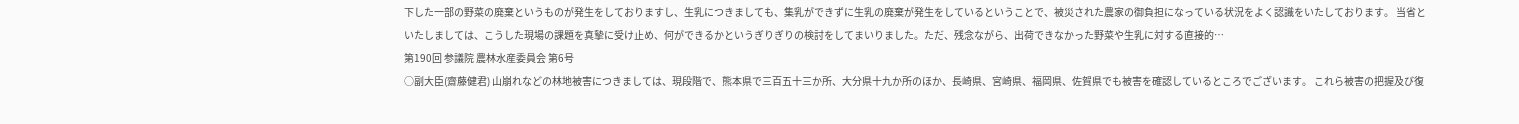下した一部の野菜の廃棄というものが発生をしておりますし、生乳につきましても、集乳ができずに生乳の廃棄が発生をしているということで、被災された農家の御負担になっている状況をよく認識をいたしております。 当省といたしましては、こうした現場の課題を真摯に受け止め、何ができるかというぎりぎりの検討をしてまいりました。ただ、残念ながら、出荷できなかった野菜や生乳に対する直接的…
第190回 参議院 農林水産委員会 第6号
○副大臣(齋藤健君) 山崩れなどの林地被害につきましては、現段階で、熊本県で三百五十三か所、大分県十九か所のほか、長崎県、宮崎県、福岡県、佐賀県でも被害を確認しているところでございます。 これら被害の把握及び復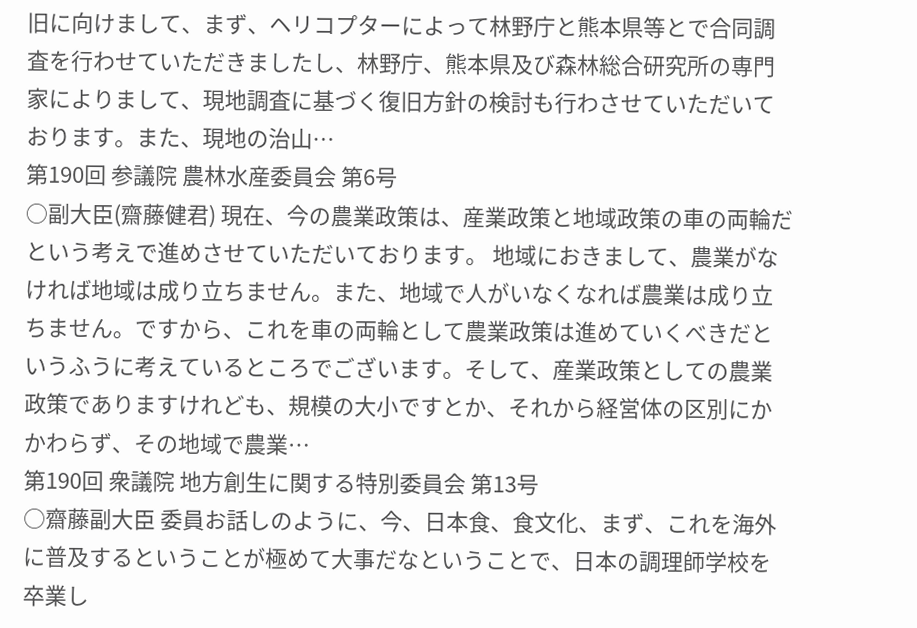旧に向けまして、まず、ヘリコプターによって林野庁と熊本県等とで合同調査を行わせていただきましたし、林野庁、熊本県及び森林総合研究所の専門家によりまして、現地調査に基づく復旧方針の検討も行わさせていただいております。また、現地の治山…
第190回 参議院 農林水産委員会 第6号
○副大臣(齋藤健君) 現在、今の農業政策は、産業政策と地域政策の車の両輪だという考えで進めさせていただいております。 地域におきまして、農業がなければ地域は成り立ちません。また、地域で人がいなくなれば農業は成り立ちません。ですから、これを車の両輪として農業政策は進めていくべきだというふうに考えているところでございます。そして、産業政策としての農業政策でありますけれども、規模の大小ですとか、それから経営体の区別にかかわらず、その地域で農業…
第190回 衆議院 地方創生に関する特別委員会 第13号
○齋藤副大臣 委員お話しのように、今、日本食、食文化、まず、これを海外に普及するということが極めて大事だなということで、日本の調理師学校を卒業し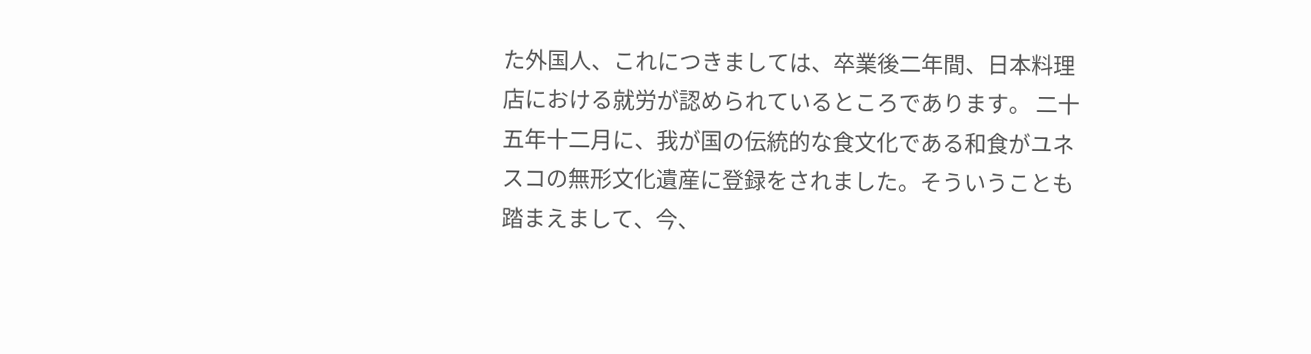た外国人、これにつきましては、卒業後二年間、日本料理店における就労が認められているところであります。 二十五年十二月に、我が国の伝統的な食文化である和食がユネスコの無形文化遺産に登録をされました。そういうことも踏まえまして、今、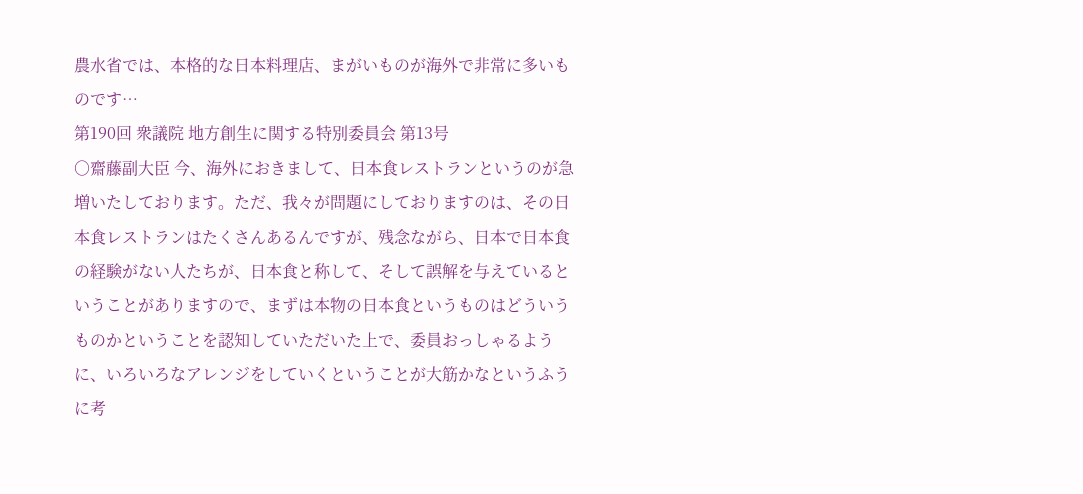農水省では、本格的な日本料理店、まがいものが海外で非常に多いものです…
第190回 衆議院 地方創生に関する特別委員会 第13号
○齋藤副大臣 今、海外におきまして、日本食レストランというのが急増いたしております。ただ、我々が問題にしておりますのは、その日本食レストランはたくさんあるんですが、残念ながら、日本で日本食の経験がない人たちが、日本食と称して、そして誤解を与えているということがありますので、まずは本物の日本食というものはどういうものかということを認知していただいた上で、委員おっしゃるように、いろいろなアレンジをしていくということが大筋かなというふうに考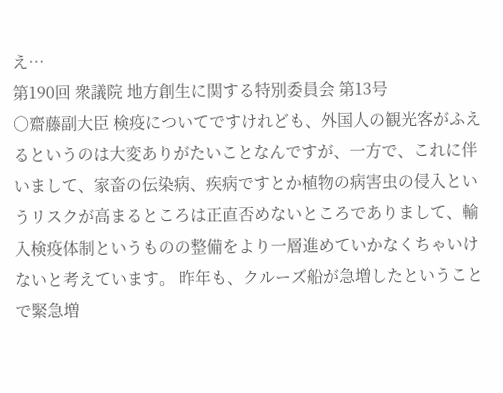え…
第190回 衆議院 地方創生に関する特別委員会 第13号
○齋藤副大臣 検疫についてですけれども、外国人の観光客がふえるというのは大変ありがたいことなんですが、一方で、これに伴いまして、家畜の伝染病、疾病ですとか植物の病害虫の侵入というリスクが高まるところは正直否めないところでありまして、輸入検疫体制というものの整備をより一層進めていかなくちゃいけないと考えています。 昨年も、クルーズ船が急増したということで緊急増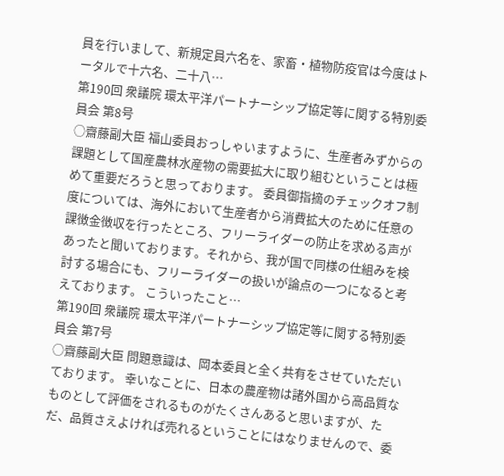員を行いまして、新規定員六名を、家畜・植物防疫官は今度はトータルで十六名、二十八…
第190回 衆議院 環太平洋パートナーシップ協定等に関する特別委員会 第8号
○齋藤副大臣 福山委員おっしゃいますように、生産者みずからの課題として国産農林水産物の需要拡大に取り組むということは極めて重要だろうと思っております。 委員御指摘のチェックオフ制度については、海外において生産者から消費拡大のために任意の課徴金徴収を行ったところ、フリーライダーの防止を求める声があったと聞いております。それから、我が国で同様の仕組みを検討する場合にも、フリーライダーの扱いが論点の一つになると考えております。 こういったこと…
第190回 衆議院 環太平洋パートナーシップ協定等に関する特別委員会 第7号
○齋藤副大臣 問題意識は、岡本委員と全く共有をさせていただいております。 幸いなことに、日本の農産物は諸外国から高品質なものとして評価をされるものがたくさんあると思いますが、ただ、品質さえよければ売れるということにはなりませんので、委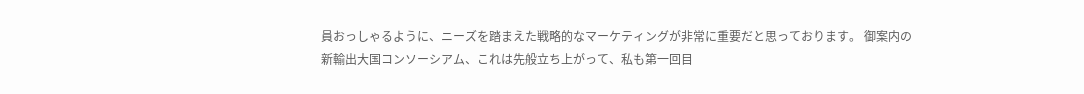員おっしゃるように、ニーズを踏まえた戦略的なマーケティングが非常に重要だと思っております。 御案内の新輸出大国コンソーシアム、これは先般立ち上がって、私も第一回目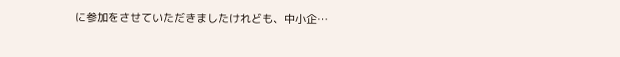に参加をさせていただきましたけれども、中小企…